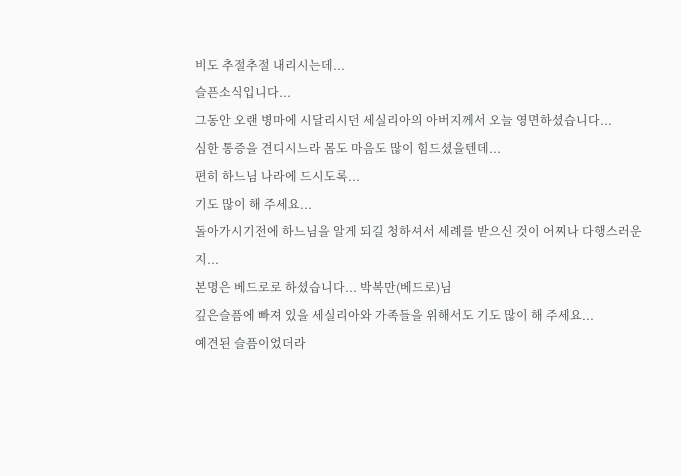비도 추절추절 내리시는데...
슬픈소식입니다...
그동안 오랜 병마에 시달리시던 세실리아의 아버지께서 오늘 영면하셨습니다...
심한 통증을 견디시느라 몸도 마음도 많이 힘드셨을텐데...
편히 하느님 나라에 드시도록...
기도 많이 해 주세요...
돌아가시기전에 하느님을 알게 되길 청하셔서 세례를 받으신 것이 어찌나 다행스러운지...
본명은 베드로로 하셨습니다... 박복만(베드로)님
깊은슬픔에 빠져 있을 세실리아와 가족들을 위해서도 기도 많이 해 주세요...
예견된 슬픔이었더라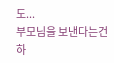도...
부모님을 보낸다는건 하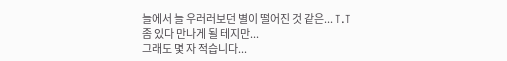늘에서 늘 우러러보던 별이 떨어진 것 같은... T.T
좀 있다 만나게 될 테지만...
그래도 몇 자 적습니다...